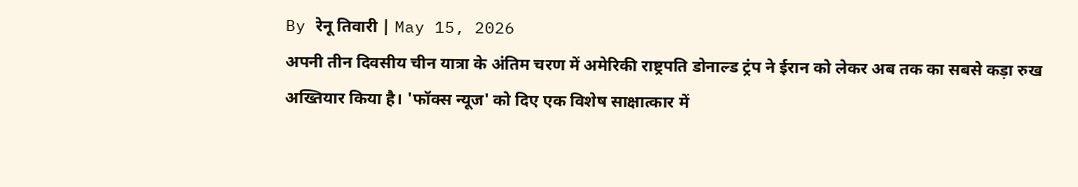By रेनू तिवारी | May 15, 2026
अपनी तीन दिवसीय चीन यात्रा के अंतिम चरण में अमेरिकी राष्ट्रपति डोनाल्ड ट्रंप ने ईरान को लेकर अब तक का सबसे कड़ा रुख अख्तियार किया है। 'फॉक्स न्यूज' को दिए एक विशेष साक्षात्कार में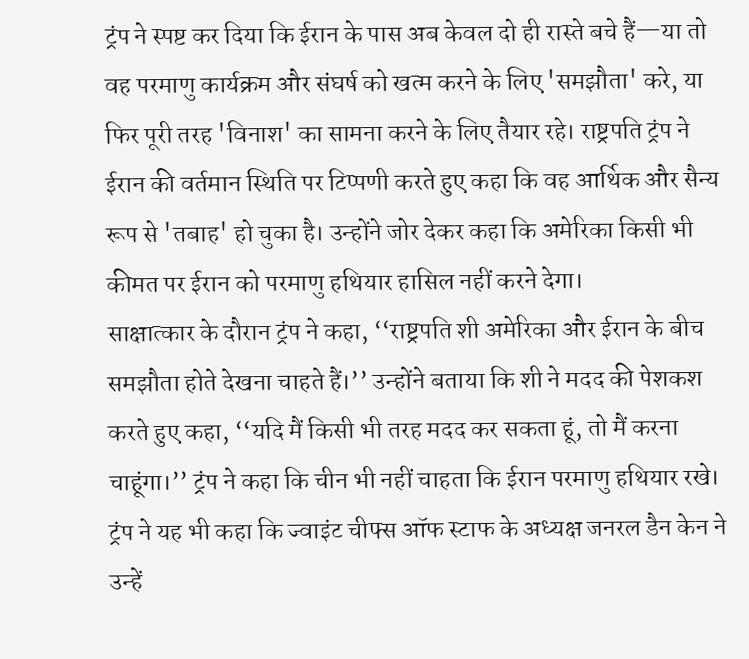ट्रंप ने स्पष्ट कर दिया कि ईरान के पास अब केवल दो ही रास्ते बचे हैं—या तो वह परमाणु कार्यक्रम और संघर्ष को खत्म करने के लिए 'समझौता' करे, या फिर पूरी तरह 'विनाश' का सामना करने के लिए तैयार रहे। राष्ट्रपति ट्रंप ने ईरान की वर्तमान स्थिति पर टिप्पणी करते हुए कहा कि वह आर्थिक और सैन्य रूप से 'तबाह' हो चुका है। उन्होंने जोर देकर कहा कि अमेरिका किसी भी कीमत पर ईरान को परमाणु हथियार हासिल नहीं करने देगा।
साक्षात्कार के दौरान ट्रंप ने कहा, ‘‘राष्ट्रपति शी अमेरिका और ईरान के बीच समझौता होते देखना चाहते हैं।’’ उन्होंने बताया कि शी ने मदद की पेशकश करते हुए कहा, ‘‘यदि मैं किसी भी तरह मदद कर सकता हूं, तो मैं करना चाहूंगा।’’ ट्रंप ने कहा कि चीन भी नहीं चाहता कि ईरान परमाणु हथियार रखे। ट्रंप ने यह भी कहा कि ज्वाइंट चीफ्स ऑफ स्टाफ के अध्यक्ष जनरल डैन केन ने उन्हें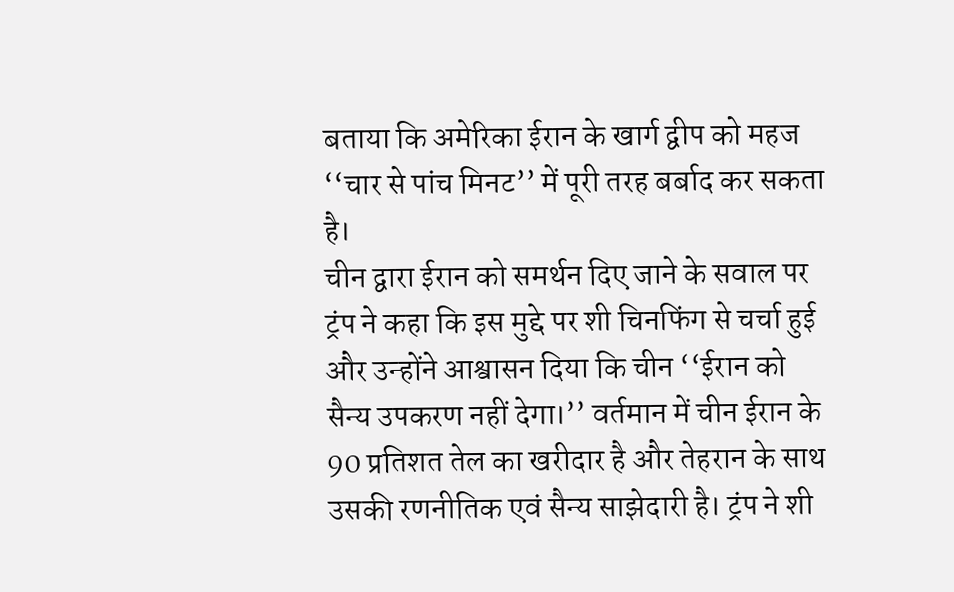बताया कि अमेरिका ईरान के खार्ग द्वीप को महज ‘‘चार से पांच मिनट’’ में पूरी तरह बर्बाद कर सकता है।
चीन द्वारा ईरान को समर्थन दिए जाने के सवाल पर ट्रंप ने कहा कि इस मुद्दे पर शी चिनफिंग से चर्चा हुई और उन्होंने आश्वासन दिया कि चीन ‘‘ईरान को सैन्य उपकरण नहीं देगा।’’ वर्तमान में चीन ईरान के 90 प्रतिशत तेल का खरीदार है और तेहरान के साथ उसकी रणनीतिक एवं सैन्य साझेदारी है। ट्रंप ने शी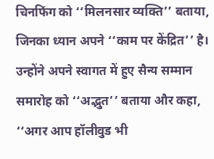चिनफिंग को ‘‘मिलनसार व्यक्ति’’ बताया, जिनका ध्यान अपने ‘‘काम पर केंद्रित’’ है। उन्होंने अपने स्वागत में हुए सैन्य सम्मान समारोह को ‘‘अद्भुत’’ बताया और कहा, ‘‘अगर आप हॉलीवुड भी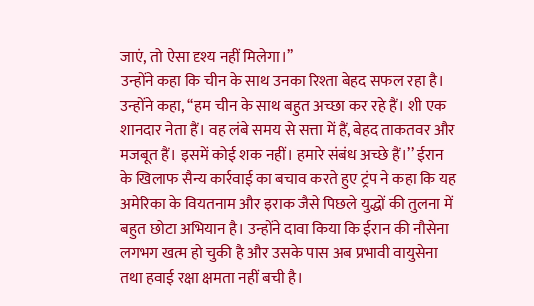जाएं, तो ऐसा दृश्य नहीं मिलेगा।’’
उन्होंने कहा कि चीन के साथ उनका रिश्ता बेहद सफल रहा है। उन्होंने कहा, ‘‘हम चीन के साथ बहुत अच्छा कर रहे हैं। शी एक शानदार नेता हैं। वह लंबे समय से सत्ता में हैं, बेहद ताकतवर और मजबूत हैं। इसमें कोई शक नहीं। हमारे संबंध अच्छे हैं।’’ ईरान के खिलाफ सैन्य कार्रवाई का बचाव करते हुए ट्रंप ने कहा कि यह अमेरिका के वियतनाम और इराक जैसे पिछले युद्धों की तुलना में बहुत छोटा अभियान है। उन्होंने दावा किया कि ईरान की नौसेना लगभग खत्म हो चुकी है और उसके पास अब प्रभावी वायुसेना तथा हवाई रक्षा क्षमता नहीं बची है।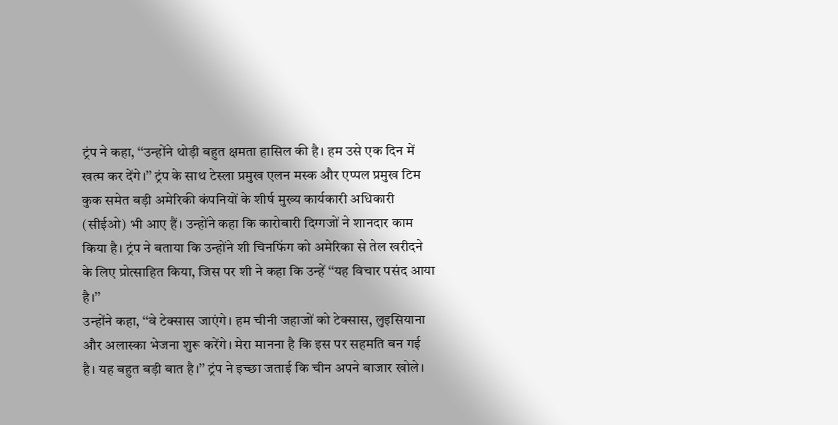ट्रंप ने कहा, ‘‘उन्होंने थोड़ी बहुत क्षमता हासिल की है। हम उसे एक दिन में खत्म कर देंगे।’’ ट्रंप के साथ टेस्ला प्रमुख एलन मस्क और एप्पल प्रमुख टिम कुक समेत बड़ी अमेरिकी कंपनियों के शीर्ष मुख्य कार्यकारी अधिकारी (सीईओ) भी आए हैं। उन्होंने कहा कि कारोबारी दिग्गजों ने शानदार काम किया है। ट्रंप ने बताया कि उन्होंने शी चिनफिंग को अमेरिका से तेल खरीदने के लिए प्रोत्साहित किया, जिस पर शी ने कहा कि उन्हें ‘‘यह विचार पसंद आया है।’’
उन्होंने कहा, ‘‘वे टेक्सास जाएंगे। हम चीनी जहाजों को टेक्सास, लुइसियाना और अलास्का भेजना शुरू करेंगे। मेरा मानना है कि इस पर सहमति बन गई है। यह बहुत बड़ी बात है।’’ ट्रंप ने इच्छा जताई कि चीन अपने बाजार खोले।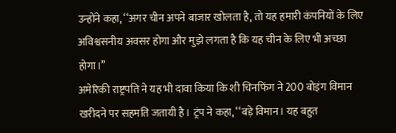उन्होंने कहा, ‘‘अगर चीन अपने बाजार खोलता है, तो यह हमारी कंपनियों के लिए अविश्वसनीय अवसर होगा और मुझे लगता है कि यह चीन के लिए भी अच्छा होगा।’’
अमेरिकी राष्ट्रपति ने यह भी दावा किया कि शी चिनफिंग ने 200 बोइंग विमान खरीदने पर सहमति जतायी है। ट्रंप ने कहा, ‘‘बड़े विमान। यह बहुत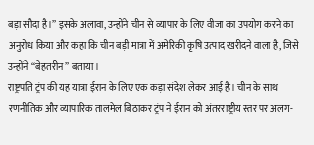बड़ा सौदा है।’’ इसके अलावा, उन्होंने चीन से व्यापार के लिए वीजा का उपयोग करने का अनुरोध किया और कहा कि चीन बड़ी मात्रा में अमेरिकी कृषि उत्पाद खरीदने वाला है, जिसे उन्होंने ‘‘बेहतरीन’’ बताया।
राष्ट्रपति ट्रंप की यह यात्रा ईरान के लिए एक कड़ा संदेश लेकर आई है। चीन के साथ रणनीतिक और व्यापारिक तालमेल बिठाकर ट्रंप ने ईरान को अंतरराष्ट्रीय स्तर पर अलग-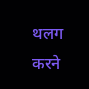थलग करने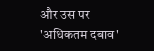और उस पर 'अधिकतम दबाव'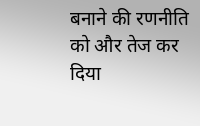बनाने की रणनीति को और तेज कर दिया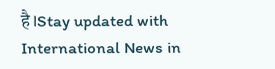है।Stay updated with International News in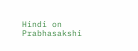Hindi on Prabhasakshi